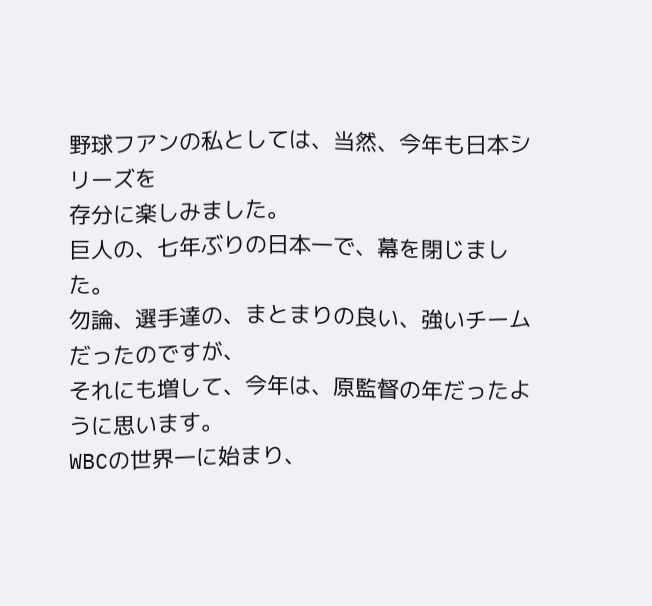野球フアンの私としては、当然、今年も日本シリーズを
存分に楽しみました。
巨人の、七年ぶりの日本一で、幕を閉じました。
勿論、選手達の、まとまりの良い、強いチームだったのですが、
それにも増して、今年は、原監督の年だったように思います。
WBCの世界一に始まり、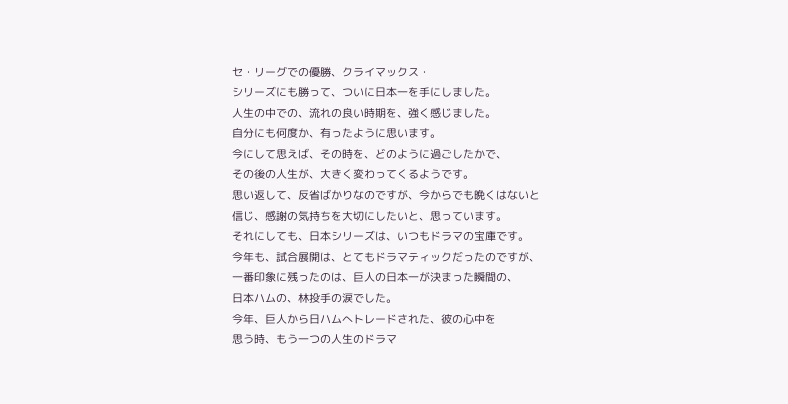セ・リーグでの優勝、クライマックス・
シリーズにも勝って、ついに日本一を手にしました。
人生の中での、流れの良い時期を、強く感じました。
自分にも何度か、有ったように思います。
今にして思えば、その時を、どのように過ごしたかで、
その後の人生が、大きく変わってくるようです。
思い返して、反省ばかりなのですが、今からでも晩くはないと
信じ、感謝の気持ちを大切にしたいと、思っています。
それにしても、日本シリーズは、いつもドラマの宝庫です。
今年も、試合展開は、とてもドラマティックだったのですが、
一番印象に残ったのは、巨人の日本一が決まった瞬間の、
日本ハムの、林投手の涙でした。
今年、巨人から日ハムへトレードされた、彼の心中を
思う時、もう一つの人生のドラマ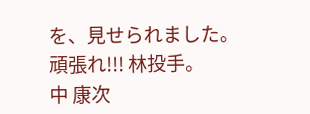を、見せられました。
頑張れ!!! 林投手。
中 康次